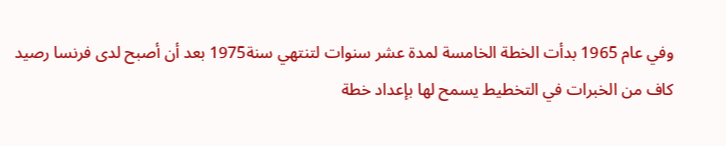وفي عام 1965 بدأت الخطة الخامسة لمدة عشر سنوات لتنتهي سنة1975 بعد أن أصبح لدى فرنسا رصيد كاف من الخبرات في التخطيط يسمح لها بإعداد خطة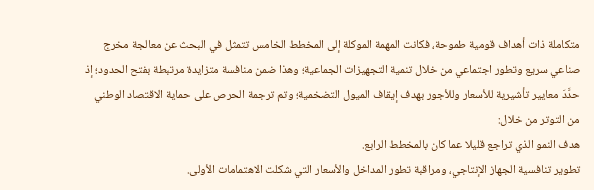متكاملة ذات أهداف قومية طموحة، فكانت المهمة الموكلة إلى المخطط الخامس تتمثل في البحث عن معالجة مخرج صناعي سريع وتطور اجتماعي من خلال تنمية التجهيزات الجماعية؛ وهذا ضمن منافسة متزايدة مرتبطة بفتح الحدود؛ إذ حدَّدَ معايير تأشيرية للأسعار وللأجور بهدف إيقاف الميول التضخمية؛ وتم ترجمة الحرص على حماية الاقتصاد الوطني من التوتر من خلال:
هدف النمو الذي تراجع قليلا عما كان بالمخطط الرابع.
تطوير تنافسية الجهاز الإنتاجي، ومراقبة تطور المداخل والأسعار التي شكلت الاهتمامات الأولى.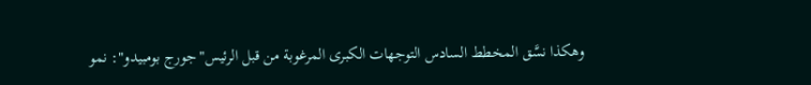وهكذا نسَّق المخطط السادس التوجهات الكبرى المرغوبة من قبل الرئيس"جورج بومبيدو": نمو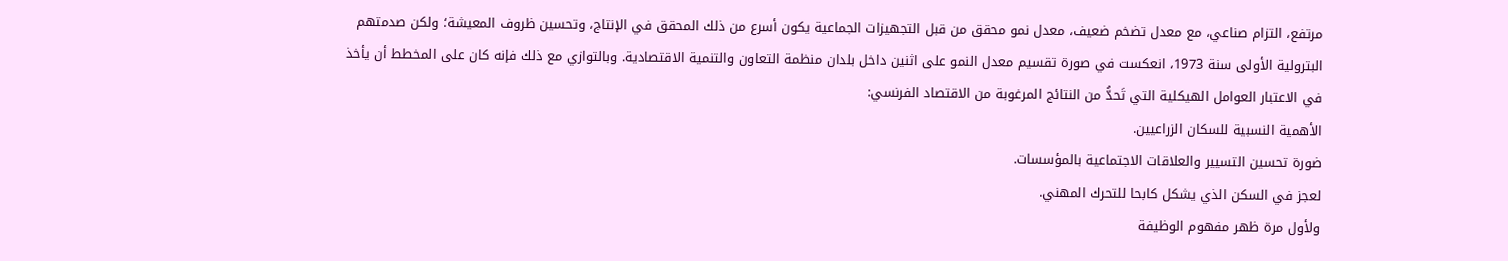مرتفع، التزام صناعي، مع معدل تضخم ضعيف، معدل نمو محقق من قبل التجهيزات الجماعية يكون أسرع من ذلك المحقق في الإنتاج، وتحسين ظروف المعيشة؛ ولكن صدمتهم البترولية الأولى سنة 1973، انعكست في صورة تقسيم معدل النمو على اثنين داخل بلدان منظمة التعاون والتنمية الاقتصادية. وبالتوازي مع ذلك فإنه كان على المخطط أن يأخذ في الاعتبار العوامل الهيكلية التي تَحدُّ من النتائج المرغوبة من الاقتصاد الفرنسي:
الأهمية النسبية للسكان الزراعيين.
ضورة تحسين التسيير والعلاقات الاجتماعية بالمؤسسات.
لعجز في السكن الذي يشكل كابحا للتحرك المهني.
ولأول مرة ظهر مفهوم الوظيفة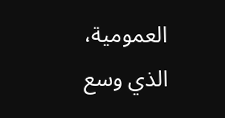العمومية، الذي وسع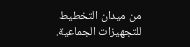من ميدان التخطيط للتجهيزات الجماعية.